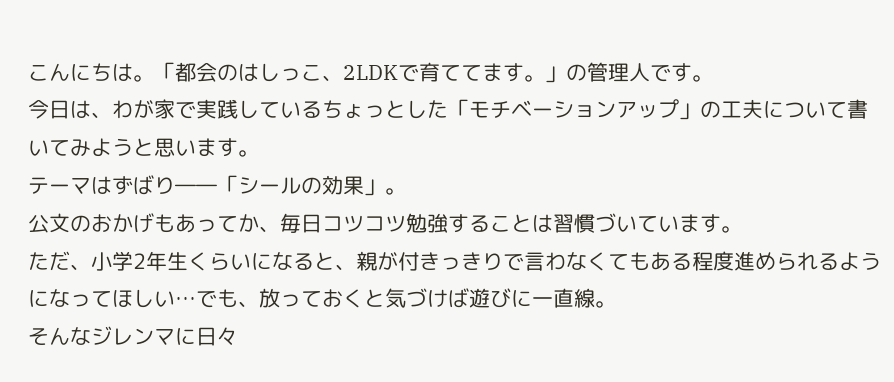こんにちは。「都会のはしっこ、2LDKで育ててます。」の管理人です。
今日は、わが家で実践しているちょっとした「モチベーションアップ」の工夫について書いてみようと思います。
テーマはずばり――「シールの効果」。
公文のおかげもあってか、毎日コツコツ勉強することは習慣づいています。
ただ、小学2年生くらいになると、親が付きっきりで言わなくてもある程度進められるようになってほしい…でも、放っておくと気づけば遊びに一直線。
そんなジレンマに日々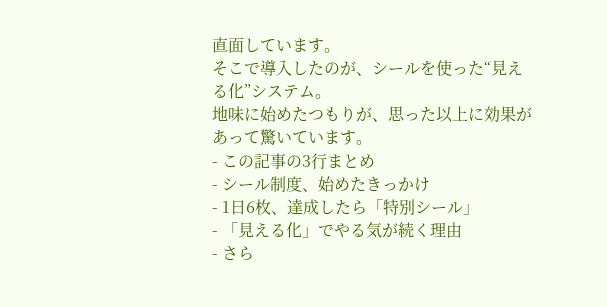直面しています。
そこで導入したのが、シールを使った“見える化”システム。
地味に始めたつもりが、思った以上に効果があって驚いています。
- この記事の3行まとめ
- シール制度、始めたきっかけ
- 1日6枚、達成したら「特別シール」
- 「見える化」でやる気が続く理由
- さら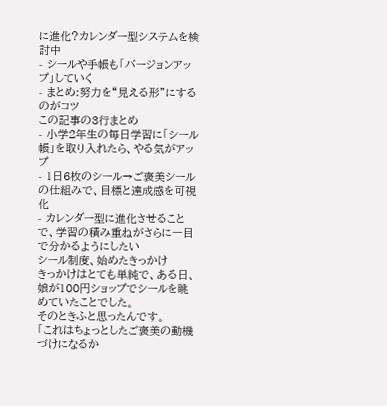に進化?カレンダー型システムを検討中
- シールや手帳も「バージョンアップ」していく
- まとめ:努力を“見える形”にするのがコツ
この記事の3行まとめ
- 小学2年生の毎日学習に「シール帳」を取り入れたら、やる気がアップ
- 1日6枚のシール→ご褒美シールの仕組みで、目標と達成感を可視化
- カレンダー型に進化させることで、学習の積み重ねがさらに一目で分かるようにしたい
シール制度、始めたきっかけ
きっかけはとても単純で、ある日、娘が100円ショップでシールを眺めていたことでした。
そのときふと思ったんです。
「これはちょっとしたご褒美の動機づけになるか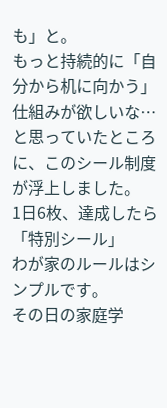も」と。
もっと持続的に「自分から机に向かう」仕組みが欲しいな…と思っていたところに、このシール制度が浮上しました。
1日6枚、達成したら「特別シール」
わが家のルールはシンプルです。
その日の家庭学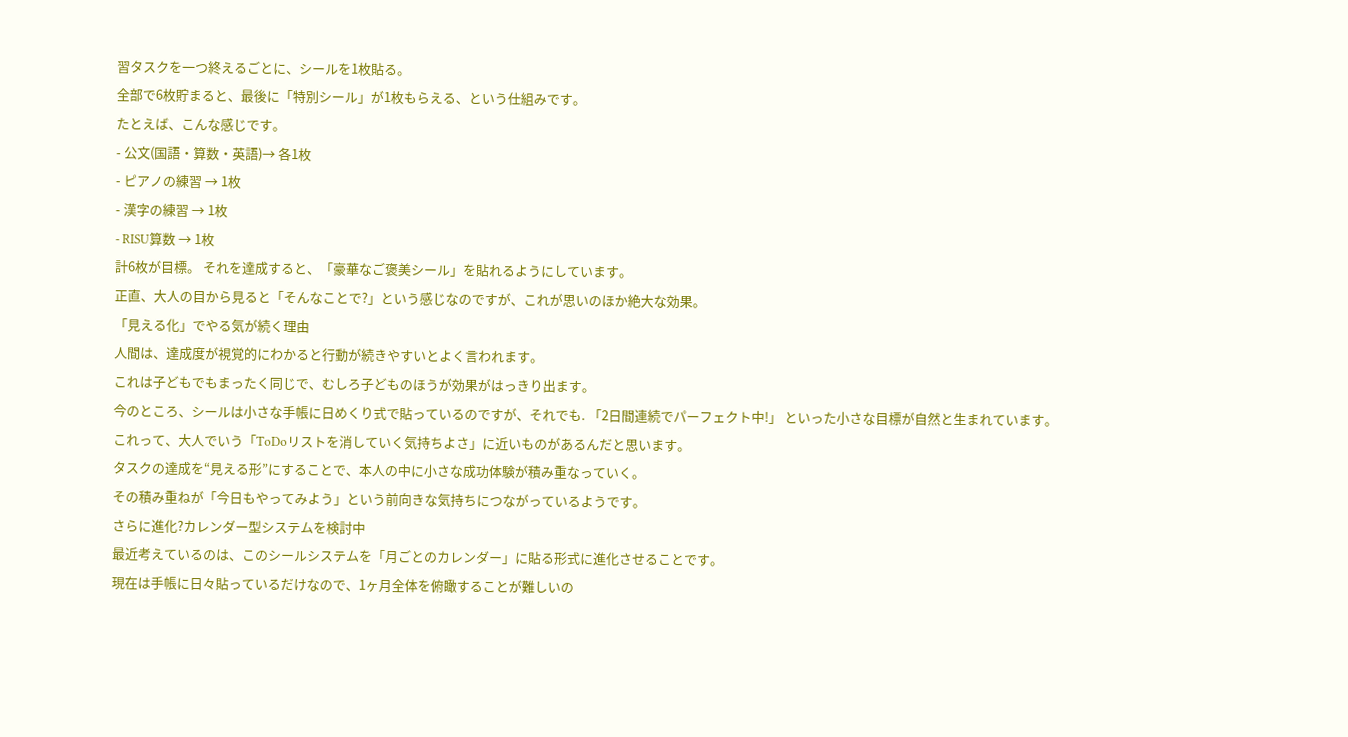習タスクを一つ終えるごとに、シールを1枚貼る。
全部で6枚貯まると、最後に「特別シール」が1枚もらえる、という仕組みです。
たとえば、こんな感じです。
- 公文(国語・算数・英語)→ 各1枚
- ピアノの練習 → 1枚
- 漢字の練習 → 1枚
- RISU算数 → 1枚
計6枚が目標。 それを達成すると、「豪華なご褒美シール」を貼れるようにしています。
正直、大人の目から見ると「そんなことで?」という感じなのですが、これが思いのほか絶大な効果。
「見える化」でやる気が続く理由
人間は、達成度が視覚的にわかると行動が続きやすいとよく言われます。
これは子どもでもまったく同じで、むしろ子どものほうが効果がはっきり出ます。
今のところ、シールは小さな手帳に日めくり式で貼っているのですが、それでも. 「2日間連続でパーフェクト中!」 といった小さな目標が自然と生まれています。
これって、大人でいう「ToDoリストを消していく気持ちよさ」に近いものがあるんだと思います。
タスクの達成を“見える形”にすることで、本人の中に小さな成功体験が積み重なっていく。
その積み重ねが「今日もやってみよう」という前向きな気持ちにつながっているようです。
さらに進化?カレンダー型システムを検討中
最近考えているのは、このシールシステムを「月ごとのカレンダー」に貼る形式に進化させることです。
現在は手帳に日々貼っているだけなので、1ヶ月全体を俯瞰することが難しいの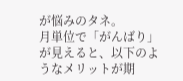が悩みのタネ。
月単位で「がんばり」が見えると、以下のようなメリットが期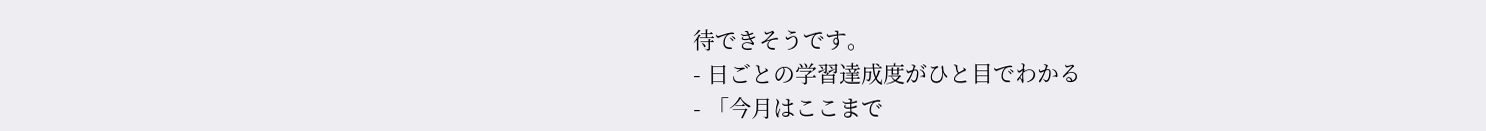待できそうです。
- 日ごとの学習達成度がひと目でわかる
- 「今月はここまで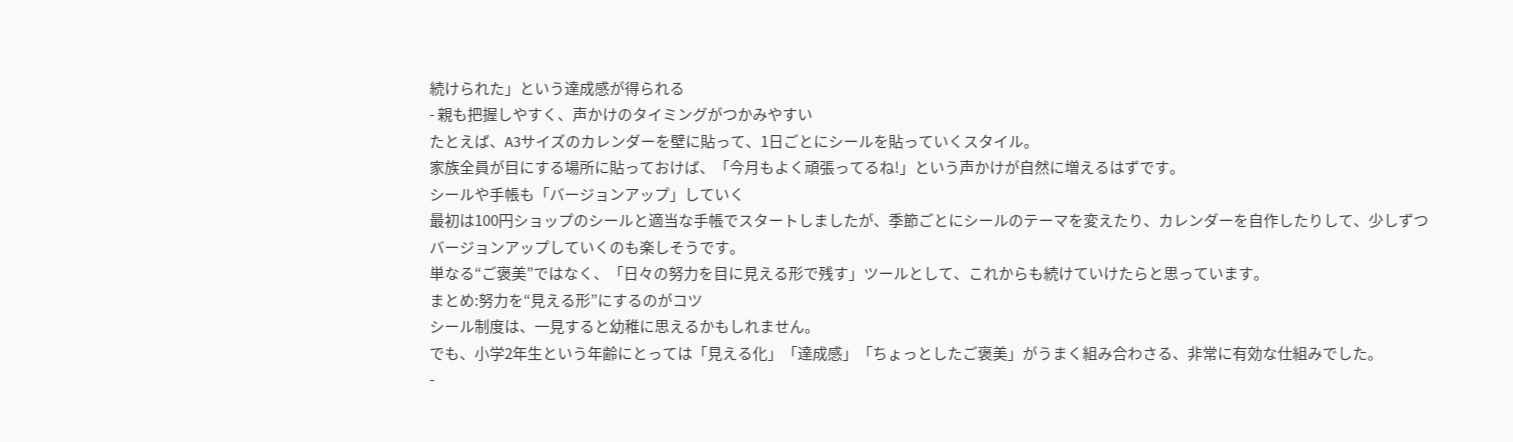続けられた」という達成感が得られる
- 親も把握しやすく、声かけのタイミングがつかみやすい
たとえば、A3サイズのカレンダーを壁に貼って、1日ごとにシールを貼っていくスタイル。
家族全員が目にする場所に貼っておけば、「今月もよく頑張ってるね!」という声かけが自然に増えるはずです。
シールや手帳も「バージョンアップ」していく
最初は100円ショップのシールと適当な手帳でスタートしましたが、季節ごとにシールのテーマを変えたり、カレンダーを自作したりして、少しずつバージョンアップしていくのも楽しそうです。
単なる“ご褒美”ではなく、「日々の努力を目に見える形で残す」ツールとして、これからも続けていけたらと思っています。
まとめ:努力を“見える形”にするのがコツ
シール制度は、一見すると幼稚に思えるかもしれません。
でも、小学2年生という年齢にとっては「見える化」「達成感」「ちょっとしたご褒美」がうまく組み合わさる、非常に有効な仕組みでした。
-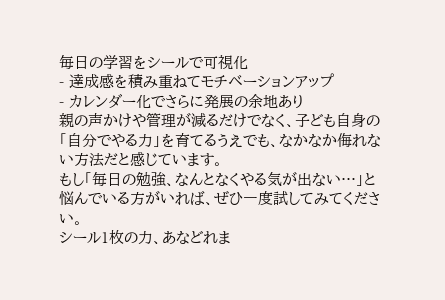毎日の学習をシールで可視化
- 達成感を積み重ねてモチベーションアップ
- カレンダー化でさらに発展の余地あり
親の声かけや管理が減るだけでなく、子ども自身の「自分でやる力」を育てるうえでも、なかなか侮れない方法だと感じています。
もし「毎日の勉強、なんとなくやる気が出ない…」と悩んでいる方がいれば、ぜひ一度試してみてください。
シール1枚の力、あなどれま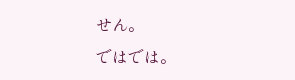せん。
ではでは。